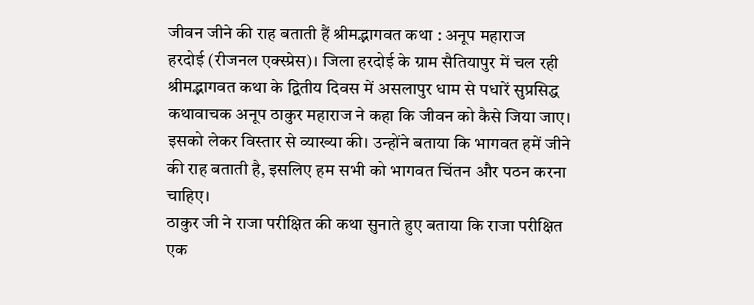जीवन जीने की राह बताती हैं श्रीमद्भागवत कथा : अनूप महाराज
हरदोई (रीजनल एक्स्प्रेस)। जिला हरदोई के ग्राम सैतियापुर में चल रही श्रीमद्भागवत कथा के द्वितीय दिवस में असलापुर धाम से पधारें सुप्रसिद्ध कथावाचक अनूप ठाकुर महाराज ने कहा कि जीवन को कैसे जिया जाए। इसको लेकर विस्तार से व्याख्या की। उन्होंने बताया कि भागवत हमें जीने की राह बताती है, इसलिए हम सभी को भागवत चिंतन और पठन करना चाहिए।
ठाकुर जी ने राजा परीक्षित की कथा सुनाते हुए बताया कि राजा परीक्षित एक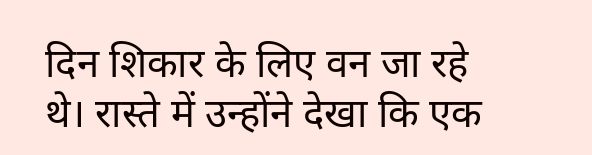दिन शिकार के लिए वन जा रहे थे। रास्ते में उन्होंने देखा कि एक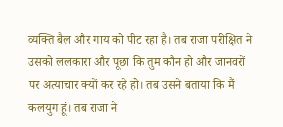व्यक्ति बैल और गाय को पीट रहा है। तब राजा परीक्षित ने उसको ललकारा और पूछा कि तुम कौन हो और जानवरों पर अत्याचार क्यों कर रहे हो। तब उसने बताया कि मैं कलयुग हूं। तब राजा ने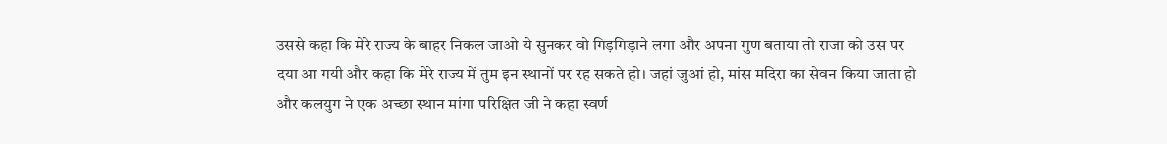उससे कहा कि मेरे राज्य के बाहर निकल जाओ ये सुनकर वो गिड़गिड़ाने लगा और अपना गुण बताया तो राजा को उस पर दया आ गयी और कहा कि मेरे राज्य में तुम इन स्थानों पर रह सकते हो। जहां जुआं हो, मांस मदिरा का सेवन किया जाता हो और कलयुग ने एक अच्छा स्थान मांगा परिक्षित जी ने कहा स्वर्ण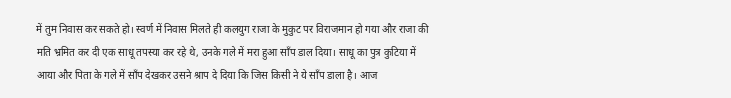में तुम निवास कर सकते हो। स्वर्ण में निवास मिलते ही कलयुग राजा के मुकुट पर विराजमान हो गया और राजा की मति भ्रमित कर दी एक साधू तपस्या कर रहे थे, उनके गले में मरा हुआ साँप डाल दिया। साधू का पुत्र कुटिया में आया और पिता के गले में साँप देखकर उसने श्राप दे दिया कि जिस किसी ने ये साँप डाला है। आज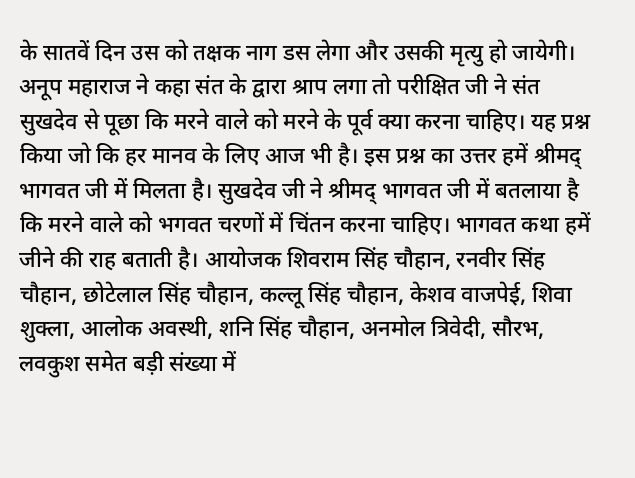के सातवें दिन उस को तक्षक नाग डस लेगा और उसकी मृत्यु हो जायेगी।
अनूप महाराज ने कहा संत के द्वारा श्राप लगा तो परीक्षित जी ने संत सुखदेव से पूछा कि मरने वाले को मरने के पूर्व क्या करना चाहिए। यह प्रश्न किया जो कि हर मानव के लिए आज भी है। इस प्रश्न का उत्तर हमें श्रीमद् भागवत जी में मिलता है। सुखदेव जी ने श्रीमद् भागवत जी में बतलाया है कि मरने वाले को भगवत चरणों में चिंतन करना चाहिए। भागवत कथा हमें जीने की राह बताती है। आयोजक शिवराम सिंह चौहान, रनवीर सिंह चौहान, छोटेलाल सिंह चौहान, कल्लू सिंह चौहान, केशव वाजपेई, शिवा शुक्ला, आलोक अवस्थी, शनि सिंह चौहान, अनमोल त्रिवेदी, सौरभ, लवकुश समेत बड़ी संख्या में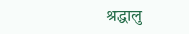श्रद्धालु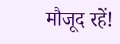मौजूद रहें!